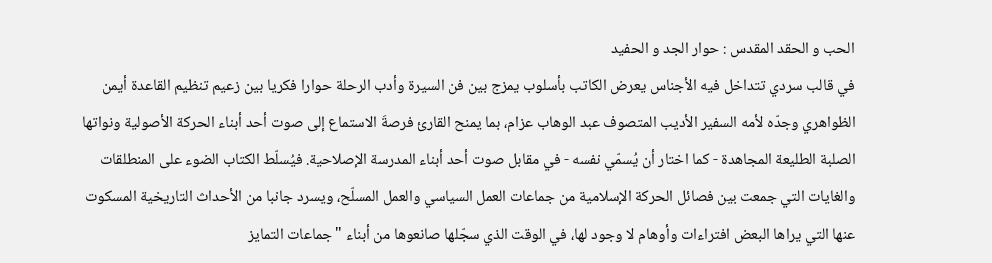الحب و الحقد المقدس : حوار الجد و الحفيد
في قالب سردي تتداخل فيه الأجناس يعرض الكاتب بأسلوب يمزج بين فن السيرة وأدب الرحلة حوارا فكريا بين زعيم تنظيم القاعدة أيمن الظواهري وجدّه لأمه السفير الأديب المتصوف عبد الوهاب عزام، بما يمنح القارئ فرصةَ الاستماع إلى صوت أحد أبناء الحركة الأصولية ونواتها الصلبة الطليعة المجاهدة - كما اختار أن يُسمّي نفسه - في مقابل صوت أحد أبناء المدرسة الإصلاحية. فيُسلّط الكتاب الضوء على المنطلقات والغايات التي جمعت بين فصائل الحركة الإسلامية من جماعات العمل السياسي والعمل المسلّح، ويسرد جانبا من الأحداث التاريخية المسكوت عنها التي يراها البعض افتراءات وأوهام لا وجود لها، في الوقت الذي سجّلها صانعوها من أبناء "جماعات التمايز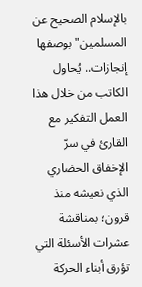بالإسلام الصحيح عن المسلمين" بوصفها إنجازات.. يُحاول الكاتب من خلال هذا العمل التفكير مع القارئ في سرّ الإخفاق الحضاري الذي نعيشه منذ قرون؛ بمناقشة عشرات الأسئلة التي تؤرق أبناء الحركة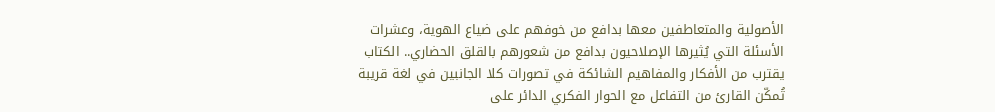الأصولية والمتعاطفين معها بدافع من خوفهم على ضياع الهوية، وعشرات الأسئلة التي يُثيرها الإصلاحيون بدافع من شعورهم بالقلق الحضاري.. الكتاب يقترب من الأفكار والمفاهيم الشائكة في تصورات كلا الجانبين في لغة قريبة تُمكّن القارئ من التفاعل مع الحوار الفكري الدائر على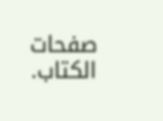صفحات الكتاب.